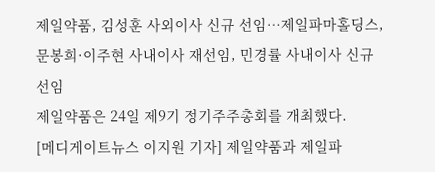제일약품, 김성훈 사외이사 신규 선임…제일파마홀딩스, 문봉희·이주현 사내이사 재선임, 민경률 사내이사 신규 선임
제일약품은 24일 제9기 정기주주총회를 개최했다.
[메디게이트뉴스 이지원 기자] 제일약품과 제일파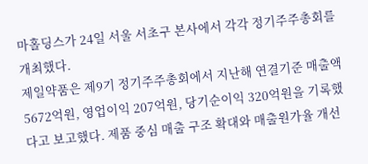마홀딩스가 24일 서울 서초구 본사에서 각각 정기주주총회를 개최했다.
제일약품은 제9기 정기주주총회에서 지난해 연결기준 매출액 5672억원, 영업이익 207억원, 당기순이익 320억원을 기록했다고 보고했다. 제품 중심 매출 구조 확대와 매출원가율 개선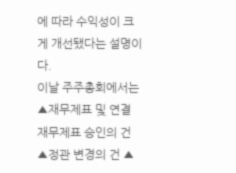에 따라 수익성이 크게 개선됐다는 설명이다.
이날 주주총회에서는 ▲재무제표 및 연결 재무제표 승인의 건 ▲정관 변경의 건 ▲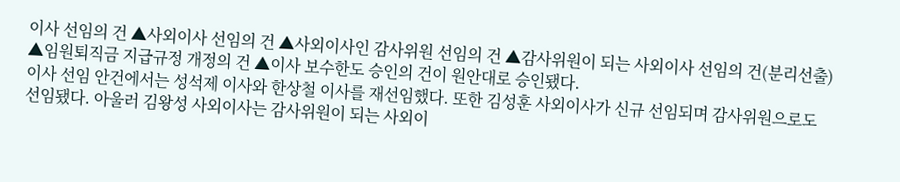이사 선임의 건 ▲사외이사 선임의 건 ▲사외이사인 감사위원 선임의 건 ▲감사위원이 되는 사외이사 선임의 건(분리선출) ▲임원퇴직금 지급규정 개정의 건 ▲이사 보수한도 승인의 건이 원안대로 승인됐다.
이사 선임 안건에서는 성석제 이사와 한상철 이사를 재선임했다. 또한 김성훈 사외이사가 신규 선임되며 감사위원으로도 선임됐다. 아울러 김왕성 사외이사는 감사위원이 되는 사외이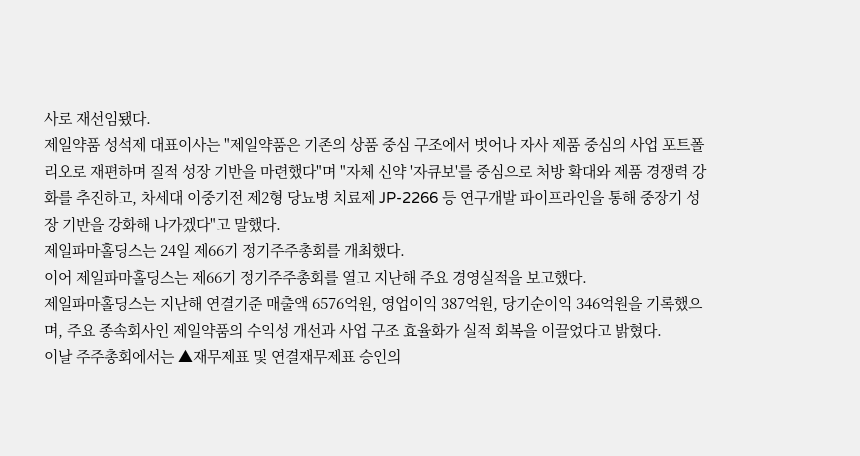사로 재선임됐다.
제일약품 성석제 대표이사는 "제일약품은 기존의 상품 중심 구조에서 벗어나 자사 제품 중심의 사업 포트폴리오로 재편하며 질적 성장 기반을 마련했다"며 "자체 신약 '자큐보'를 중심으로 처방 확대와 제품 경쟁력 강화를 추진하고, 차세대 이중기전 제2형 당뇨병 치료제 JP-2266 등 연구개발 파이프라인을 통해 중장기 성장 기반을 강화해 나가겠다"고 말했다.
제일파마홀딩스는 24일 제66기 정기주주총회를 개최했다.
이어 제일파마홀딩스는 제66기 정기주주총회를 열고 지난해 주요 경영실적을 보고했다.
제일파마홀딩스는 지난해 연결기준 매출액 6576억원, 영업이익 387억원, 당기순이익 346억원을 기록했으며, 주요 종속회사인 제일약품의 수익성 개선과 사업 구조 효율화가 실적 회복을 이끌었다고 밝혔다.
이날 주주총회에서는 ▲재무제표 및 연결재무제표 승인의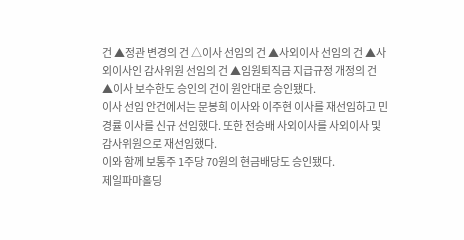건 ▲정관 변경의 건 △이사 선임의 건 ▲사외이사 선임의 건 ▲사외이사인 감사위원 선임의 건 ▲임원퇴직금 지급규정 개정의 건 ▲이사 보수한도 승인의 건이 원안대로 승인됐다.
이사 선임 안건에서는 문봉희 이사와 이주현 이사를 재선임하고 민경률 이사를 신규 선임했다. 또한 전승배 사외이사를 사외이사 및 감사위원으로 재선임했다.
이와 함께 보통주 1주당 70원의 현금배당도 승인됐다.
제일파마홀딩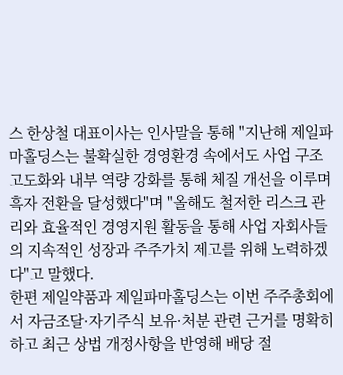스 한상철 대표이사는 인사말을 통해 "지난해 제일파마홀딩스는 불확실한 경영환경 속에서도 사업 구조 고도화와 내부 역량 강화를 통해 체질 개선을 이루며 흑자 전환을 달성했다"며 "올해도 철저한 리스크 관리와 효율적인 경영지원 활동을 통해 사업 자회사들의 지속적인 성장과 주주가치 제고를 위해 노력하겠다"고 말했다.
한편 제일약품과 제일파마홀딩스는 이번 주주총회에서 자금조달·자기주식 보유·처분 관련 근거를 명확히 하고 최근 상법 개정사항을 반영해 배당 절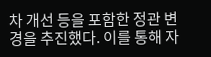차 개선 등을 포함한 정관 변경을 추진했다. 이를 통해 자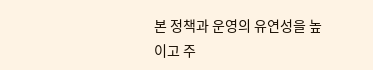본 정책과 운영의 유연성을 높이고 주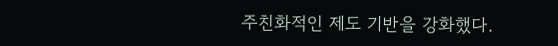주친화적인 제도 기반을 강화했다.